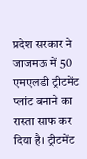प्रदेश सरकार ने जाजमऊ में 50 एमएलडी ट्रीटमेंट प्लांट बनाने का रास्ता साफ कर दिया है। ट्रीटमेंट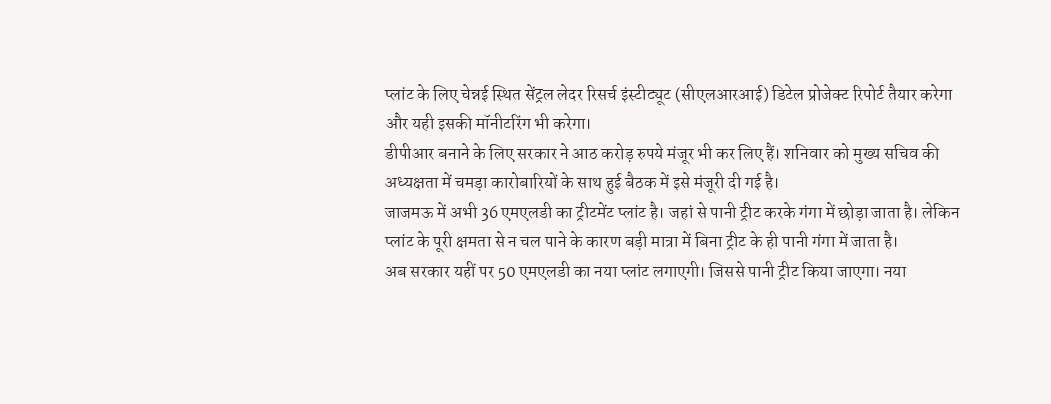प्लांट के लिए चेन्नई स्थित सेंट्रल लेदर रिसर्च इंस्टीट्यूट (सीएलआरआई) डिटेल प्रोजेक्ट रिपोर्ट तैयार करेगा और यही इसकी मॉनीटरिंग भी करेगा।
डीपीआर बनाने के लिए सरकार ने आठ करोड़ रुपये मंजूर भी कर लिए हैं। शनिवार को मुख्य सचिव की अध्यक्षता में चमड़ा कारोबारियों के साथ हुई बैठक में इसे मंजूरी दी गई है।
जाजमऊ में अभी 36 एमएलडी का ट्रीटमेंट प्लांट है। जहां से पानी ट्रीट करके गंगा में छोड़ा जाता है। लेकिन प्लांट के पूरी क्षमता से न चल पाने के कारण बड़ी मात्रा में बिना ट्रीट के ही पानी गंगा में जाता है।
अब सरकार यहीं पर 50 एमएलडी का नया प्लांट लगाएगी। जिससे पानी ट्रीट किया जाएगा। नया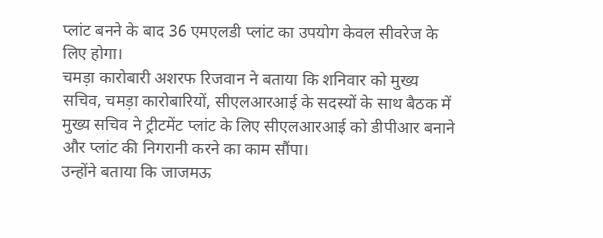प्लांट बनने के बाद 36 एमएलडी प्लांट का उपयोग केवल सीवरेज के लिए होगा।
चमड़ा कारोबारी अशरफ रिजवान ने बताया कि शनिवार को मुख्य सचिव, चमड़ा कारोबारियों, सीएलआरआई के सदस्यों के साथ बैठक में मुख्य सचिव ने ट्रीटमेंट प्लांट के लिए सीएलआरआई को डीपीआर बनाने और प्लांट की निगरानी करने का काम सौंपा।
उन्होंने बताया कि जाजमऊ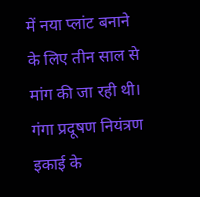में नया प्लांट बनाने के लिए तीन साल से मांग की जा रही थी। गंगा प्रदूषण नियंत्रण इकाई के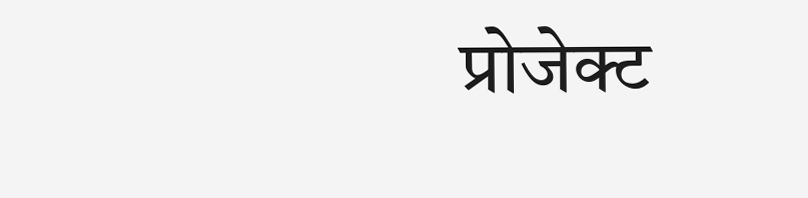प्रोजेक्ट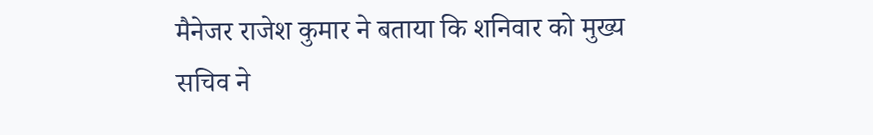मैनेजर राजेश कुमार ने बताया कि शनिवार को मुख्य सचिव ने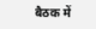बैठक में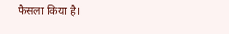फैसला किया है।